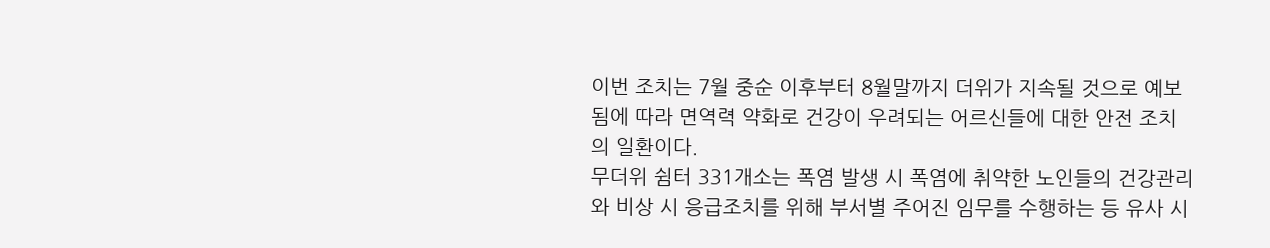이번 조치는 7월 중순 이후부터 8월말까지 더위가 지속될 것으로 예보됨에 따라 면역력 약화로 건강이 우려되는 어르신들에 대한 안전 조치의 일환이다.
무더위 쉼터 331개소는 폭염 발생 시 폭염에 취약한 노인들의 건강관리와 비상 시 응급조치를 위해 부서별 주어진 임무를 수행하는 등 유사 시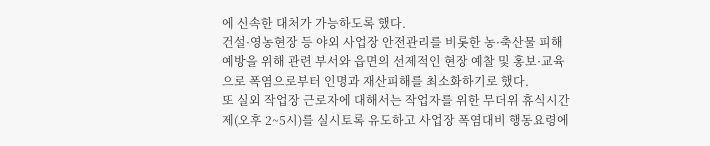에 신속한 대처가 가능하도록 했다.
건설·영농현장 등 야외 사업장 안전관리를 비롯한 농·축산물 피해예방을 위해 관련 부서와 읍면의 선제적인 현장 예찰 및 홍보·교육으로 폭염으로부터 인명과 재산피해를 최소화하기로 했다.
또 실외 작업장 근로자에 대해서는 작업자를 위한 무더위 휴식시간제(오후 2~5시)를 실시토록 유도하고 사업장 폭염대비 행동요령에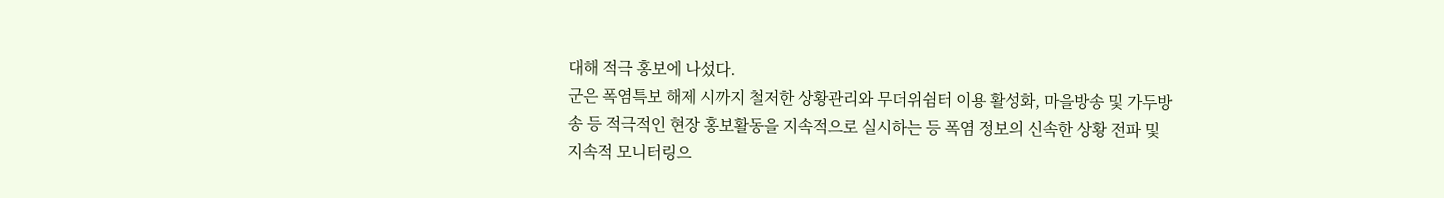대해 적극 홍보에 나섰다.
군은 폭염특보 해제 시까지 철저한 상황관리와 무더위쉼터 이용 활성화, 마을방송 및 가두방송 등 적극적인 현장 홍보활동을 지속적으로 실시하는 등 폭염 정보의 신속한 상황 전파 및 지속적 모니터링으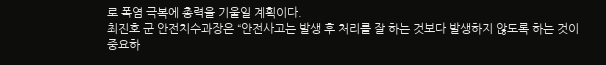로 폭염 극복에 총력을 기울일 계획이다.
최진호 군 안전치수과장은 “안전사고는 발생 후 처리를 잘 하는 것보다 발생하지 않도록 하는 것이 중요하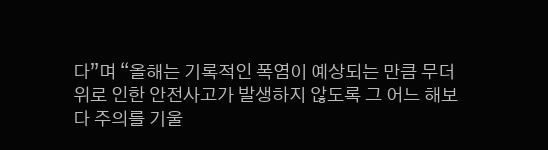다”며 “올해는 기록적인 폭염이 예상되는 만큼 무더위로 인한 안전사고가 발생하지 않도록 그 어느 해보다 주의를 기울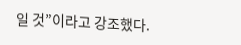일 것”이라고 강조했다.